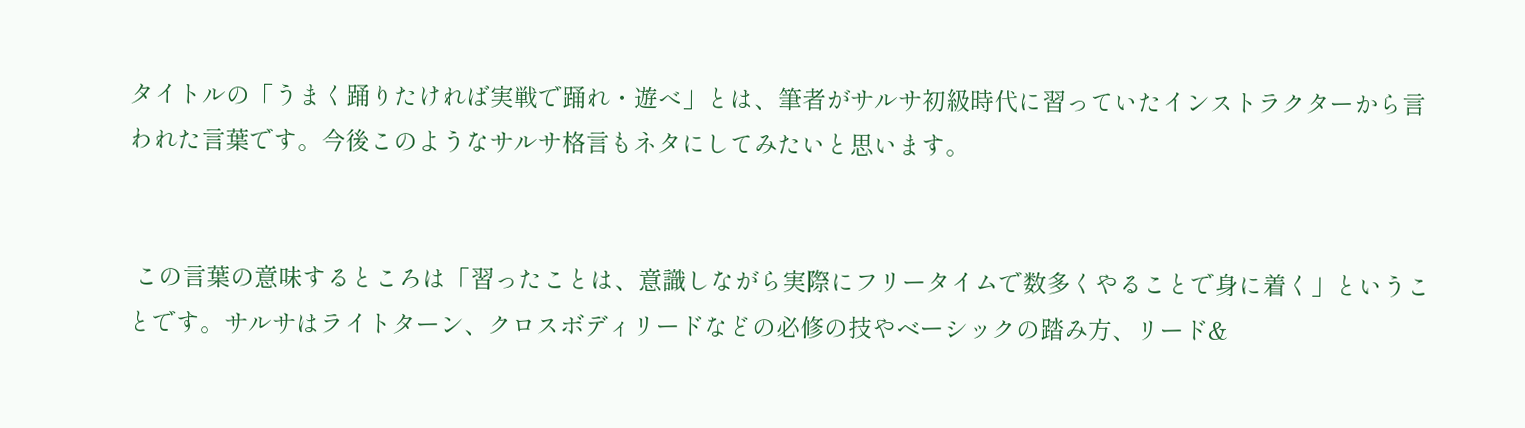タイトルの「うまく踊りたければ実戦で踊れ・遊べ」とは、筆者がサルサ初級時代に習っていたインストラクターから言われた言葉です。今後このようなサルサ格言もネタにしてみたいと思います。


 この言葉の意味するところは「習ったことは、意識しながら実際にフリータイムで数多くやることで身に着く」ということです。サルサはライトターン、クロスボディリードなどの必修の技やベーシックの踏み方、リード&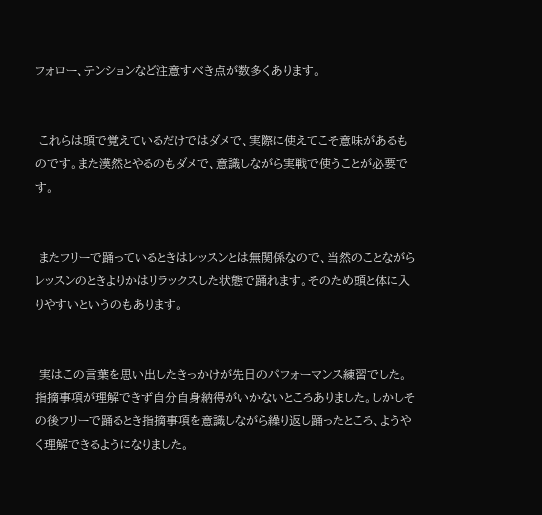フォロー、テンションなど注意すべき点が数多くあります。


 これらは頭で覚えているだけではダメで、実際に使えてこそ意味があるものです。また漠然とやるのもダメで、意識しながら実戦で使うことが必要です。


 またフリーで踊っているときはレッスンとは無関係なので、当然のことながらレッスンのときよりかはリラックスした状態で踊れます。そのため頭と体に入りやすいというのもあります。


 実はこの言葉を思い出したきっかけが先日のパフォーマンス練習でした。指摘事項が理解できず自分自身納得がいかないところありました。しかしその後フリーで踊るとき指摘事項を意識しながら繰り返し踊ったところ、ようやく理解できるようになりました。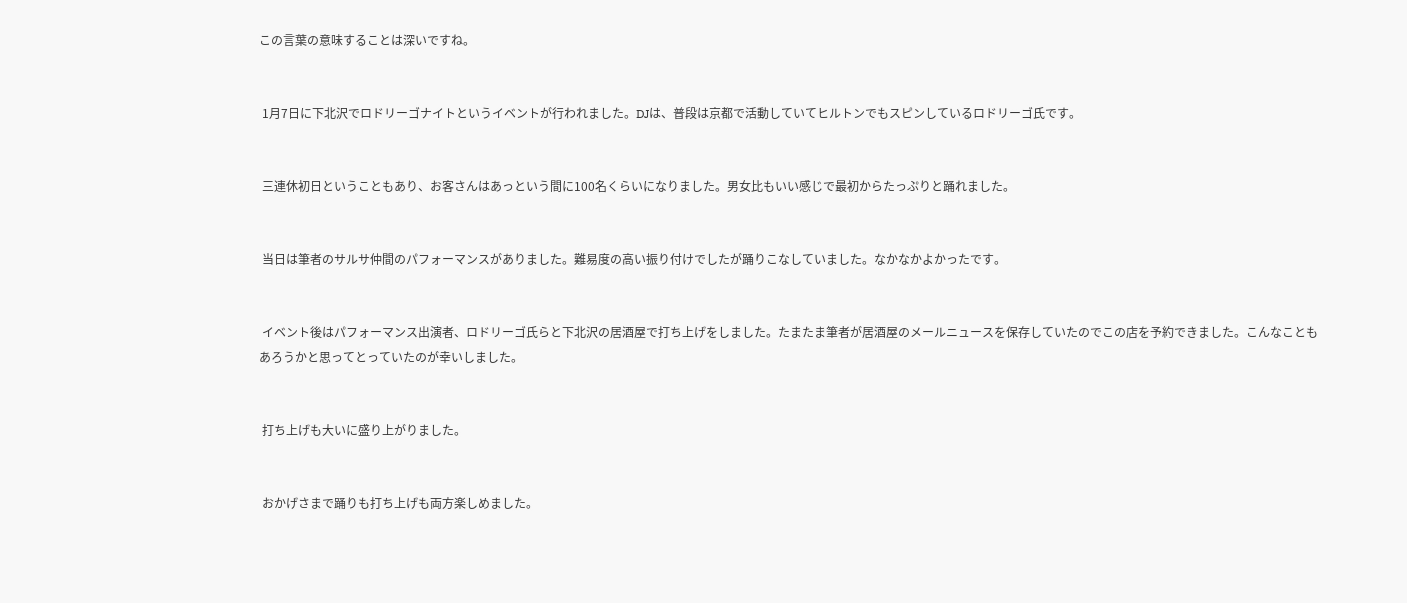この言葉の意味することは深いですね。


 1月7日に下北沢でロドリーゴナイトというイベントが行われました。DJは、普段は京都で活動していてヒルトンでもスピンしているロドリーゴ氏です。


 三連休初日ということもあり、お客さんはあっという間に100名くらいになりました。男女比もいい感じで最初からたっぷりと踊れました。


 当日は筆者のサルサ仲間のパフォーマンスがありました。難易度の高い振り付けでしたが踊りこなしていました。なかなかよかったです。


 イベント後はパフォーマンス出演者、ロドリーゴ氏らと下北沢の居酒屋で打ち上げをしました。たまたま筆者が居酒屋のメールニュースを保存していたのでこの店を予約できました。こんなこともあろうかと思ってとっていたのが幸いしました。


 打ち上げも大いに盛り上がりました。


 おかげさまで踊りも打ち上げも両方楽しめました。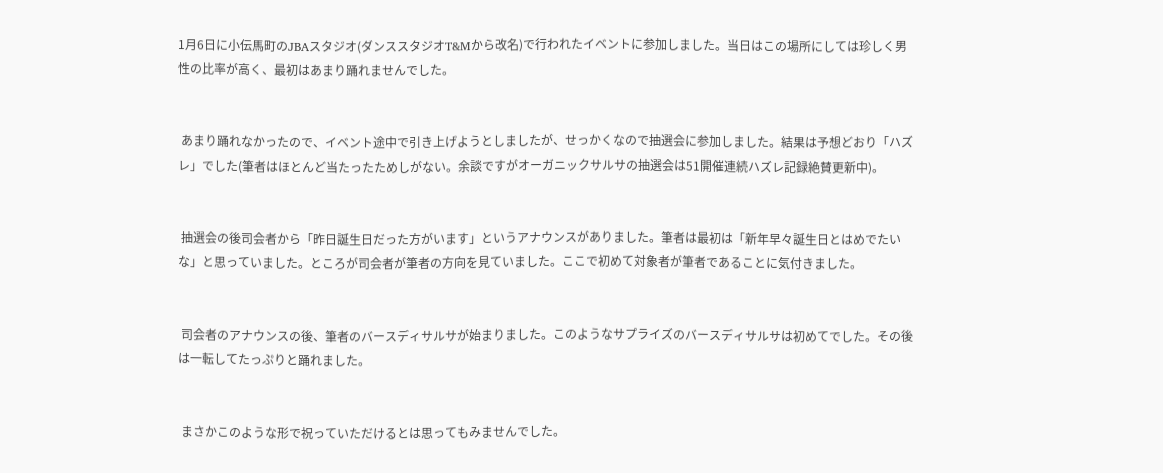1月6日に小伝馬町のJBAスタジオ(ダンススタジオT&Mから改名)で行われたイベントに参加しました。当日はこの場所にしては珍しく男性の比率が高く、最初はあまり踊れませんでした。


 あまり踊れなかったので、イベント途中で引き上げようとしましたが、せっかくなので抽選会に参加しました。結果は予想どおり「ハズレ」でした(筆者はほとんど当たったためしがない。余談ですがオーガニックサルサの抽選会は51開催連続ハズレ記録絶賛更新中)。


 抽選会の後司会者から「昨日誕生日だった方がいます」というアナウンスがありました。筆者は最初は「新年早々誕生日とはめでたいな」と思っていました。ところが司会者が筆者の方向を見ていました。ここで初めて対象者が筆者であることに気付きました。


 司会者のアナウンスの後、筆者のバースディサルサが始まりました。このようなサプライズのバースディサルサは初めてでした。その後は一転してたっぷりと踊れました。


 まさかこのような形で祝っていただけるとは思ってもみませんでした。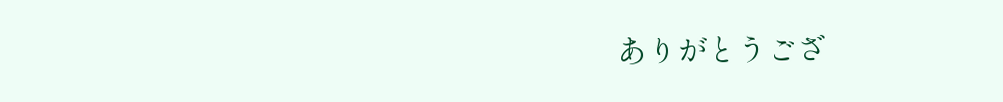ありがとうござ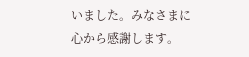いました。みなさまに心から感謝します。